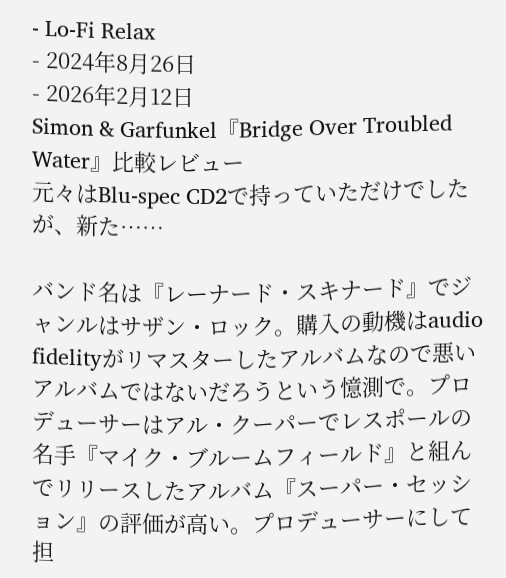- Lo-Fi Relax
- 2024年8月26日
- 2026年2月12日
Simon & Garfunkel『Bridge Over Troubled Water』比較レビュー
元々はBlu-spec CD2で持っていただけでしたが、新た……

バンド名は『レーナード・スキナード』でジャンルはサザン・ロック。購入の動機はaudio fidelityがリマスターしたアルバムなので悪いアルバムではないだろうという憶測で。プロデューサーはアル・クーパーでレスポールの名手『マイク・ブルームフィールド』と組んでリリースしたアルバム『スーパー・セッション』の評価が高い。プロデューサーにして担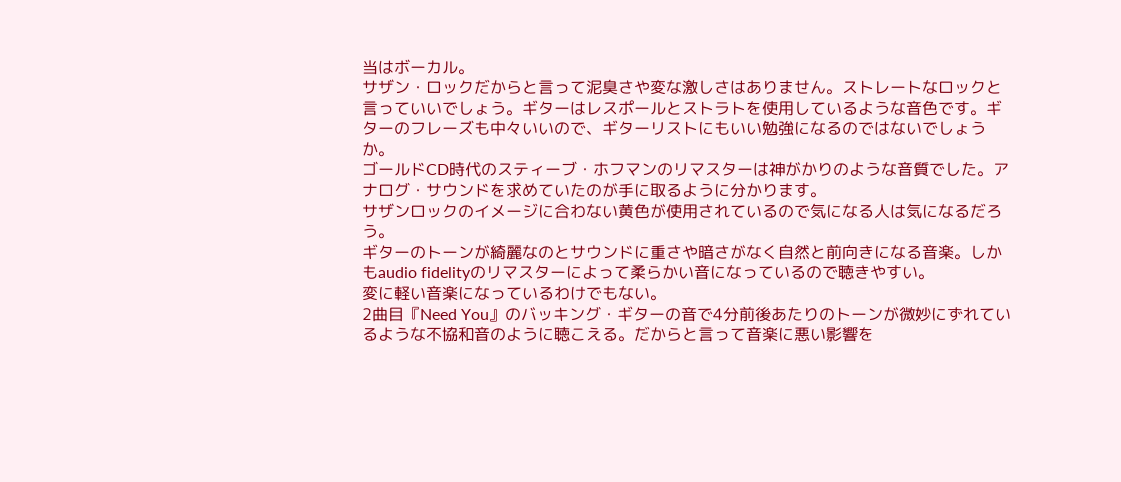当はボーカル。
サザン・ロックだからと言って泥臭さや変な激しさはありません。ストレートなロックと言っていいでしょう。ギターはレスポールとストラトを使用しているような音色です。ギターのフレーズも中々いいので、ギターリストにもいい勉強になるのではないでしょうか。
ゴールドCD時代のスティーブ・ホフマンのリマスターは神がかりのような音質でした。アナログ・サウンドを求めていたのが手に取るように分かります。
サザンロックのイメージに合わない黄色が使用されているので気になる人は気になるだろう。
ギターのトーンが綺麗なのとサウンドに重さや暗さがなく自然と前向きになる音楽。しかもaudio fidelityのリマスターによって柔らかい音になっているので聴きやすい。
変に軽い音楽になっているわけでもない。
2曲目『Need You』のバッキング・ギターの音で4分前後あたりのトーンが微妙にずれているような不協和音のように聴こえる。だからと言って音楽に悪い影響を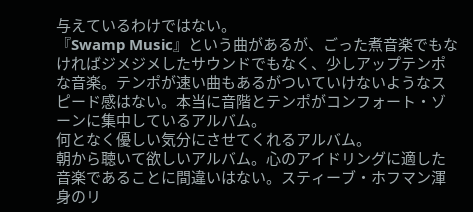与えているわけではない。
『Swamp Music』という曲があるが、ごった煮音楽でもなければジメジメしたサウンドでもなく、少しアップテンポな音楽。テンポが速い曲もあるがついていけないようなスピード感はない。本当に音階とテンポがコンフォート・ゾーンに集中しているアルバム。
何となく優しい気分にさせてくれるアルバム。
朝から聴いて欲しいアルバム。心のアイドリングに適した音楽であることに間違いはない。スティーブ・ホフマン渾身のリ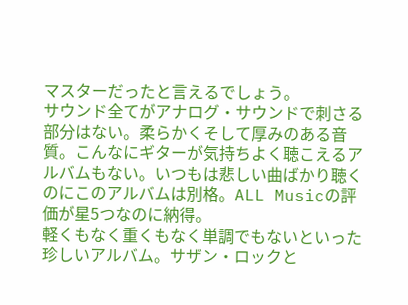マスターだったと言えるでしょう。
サウンド全てがアナログ・サウンドで刺さる部分はない。柔らかくそして厚みのある音質。こんなにギターが気持ちよく聴こえるアルバムもない。いつもは悲しい曲ばかり聴くのにこのアルバムは別格。ALL Musicの評価が星5つなのに納得。
軽くもなく重くもなく単調でもないといった珍しいアルバム。サザン・ロックと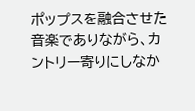ポップスを融合させた音楽でありながら、カントリー寄りにしなか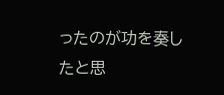ったのが功を奏したと思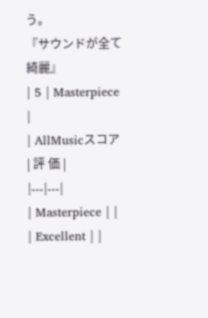う。
『サウンドが全て綺麗』
| 5 | Masterpiece |
| AllMusicスコア | 評 価 |
|---|---|
| Masterpiece | |
| Excellent | |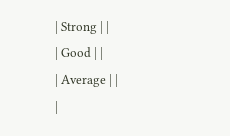| Strong | |
| Good | |
| Average | |
|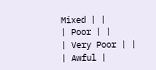Mixed | |
| Poor | |
| Very Poor | |
| Awful |